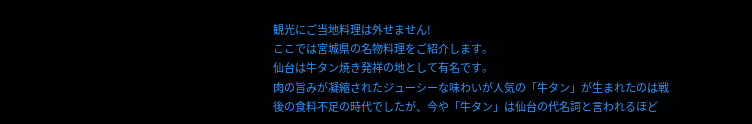観光にご当地料理は外せません!
ここでは宮城県の名物料理をご紹介します。
仙台は牛タン焼き発祥の地として有名です。
肉の旨みが凝縮されたジューシーな味わいが人気の「牛タン」が生まれたのは戦後の食料不足の時代でしたが、今や「牛タン」は仙台の代名詞と言われるほど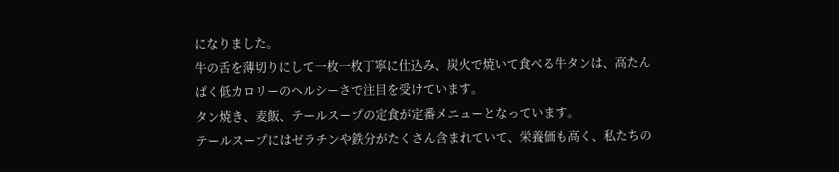になりました。
牛の舌を薄切りにして一枚一枚丁寧に仕込み、炭火で焼いて食べる牛タンは、高たんぱく低カロリーのヘルシーさで注目を受けています。
タン焼き、麦飯、テールスープの定食が定番メニューとなっています。
テールスープにはゼラチンや鉄分がたくさん含まれていて、栄養価も高く、私たちの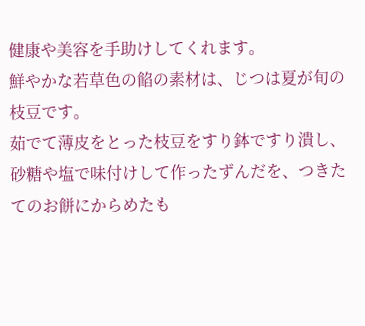健康や美容を手助けしてくれます。
鮮やかな若草色の餡の素材は、じつは夏が旬の枝豆です。
茹でて薄皮をとった枝豆をすり鉢ですり潰し、砂糖や塩で味付けして作ったずんだを、つきたてのお餅にからめたも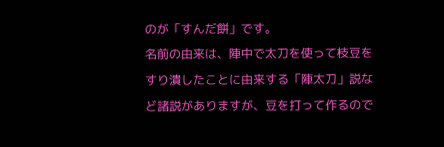のが「すんだ餅」です。
名前の由来は、陣中で太刀を使って枝豆をすり潰したことに由来する「陣太刀」説など諸説がありますが、豆を打って作るので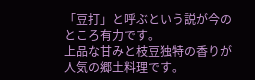「豆打」と呼ぶという説が今のところ有力です。
上品な甘みと枝豆独特の香りが人気の郷土料理です。